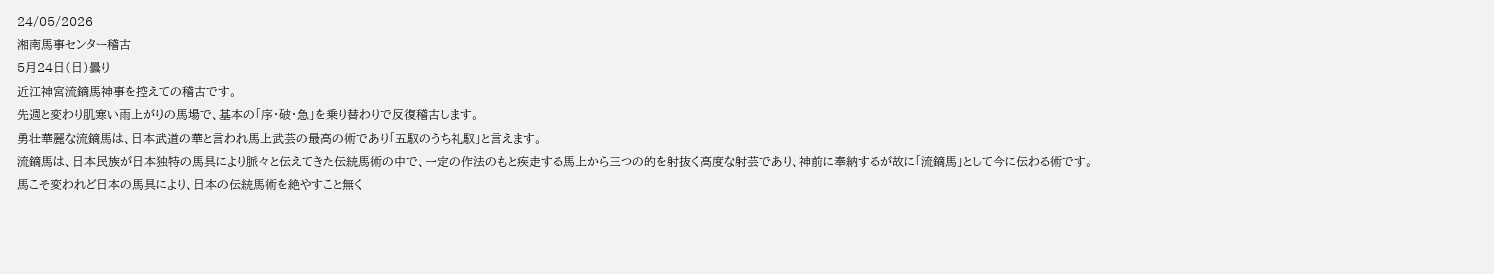24/05/2026
湘南馬事センター稽古
5月24日(日)曇り
近江神宮流鏑馬神事を控えての稽古です。
先週と変わり肌寒い雨上がりの馬場で、基本の「序・破・急」を乗り替わりで反復稽古します。
勇壮華麗な流鏑馬は、日本武道の華と言われ馬上武芸の最高の術であり「五馭のうち礼馭」と言えます。
流鏑馬は、日本民族が日本独特の馬具により脈々と伝えてきた伝統馬術の中で、一定の作法のもと疾走する馬上から三つの的を射抜く高度な射芸であり、神前に奉納するが故に「流鏑馬」として今に伝わる術です。
馬こそ変われど日本の馬具により、日本の伝統馬術を絶やすこと無く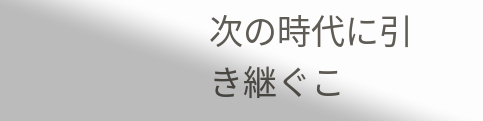次の時代に引き継ぐこ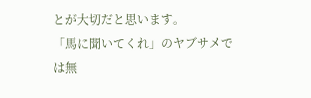とが大切だと思います。
「馬に聞いてくれ」のヤブサメでは無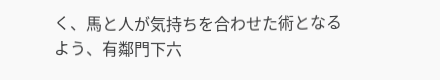く、馬と人が気持ちを合わせた術となるよう、有鄰門下六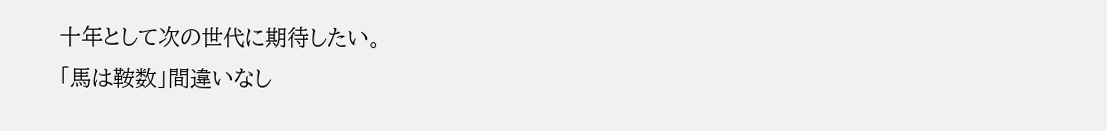十年として次の世代に期待したい。
「馬は鞍数」間違いなし